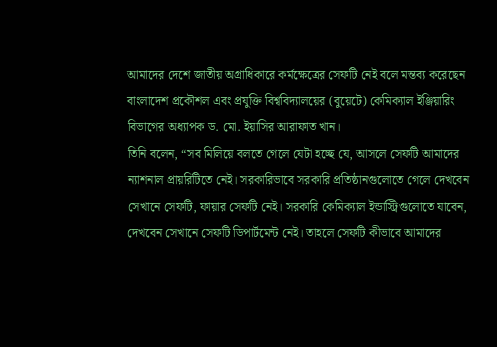আমাদের দেশে জাতীয় অগ্রাধিকারে কর্মক্ষেত্রের সেফটি নেই বলে মন্তব্য করেছেন বাংলাদেশ প্রকৌশল এবং প্রযুক্তি বিশ্ববিদ্যালয়ের (বুয়েটে) কেমিক্যাল ইঞ্জিয়ারিং বিভাগের অধ্যাপক ড. মো. ইয়াসির আরাফাত খান।
তিনি বলেন, “সব মিলিয়ে বলতে গেলে যেটা হচ্ছে যে, আসলে সেফটি আমাদের ন্যাশনাল প্রায়রিটিতে নেই। সরকারিভাবে সরকারি প্রতিষ্ঠানগুলোতে গেলে দেখবেন সেখানে সেফটি, ফায়ার সেফটি নেই। সরকারি কেমিক্যাল ইন্ডাস্ট্রিগুলোতে যাবেন, দেখবেন সেখানে সেফটি ডিপার্টমেন্ট নেই। তাহলে সেফটি কীভাবে আমাদের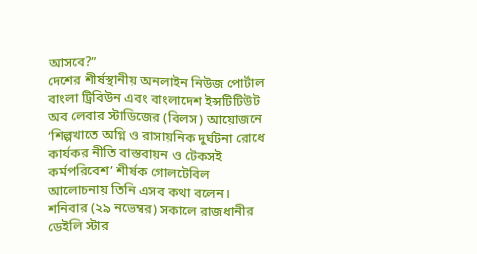আসবে?”
দেশের শীর্ষস্থানীয় অনলাইন নিউজ পোর্টাল বাংলা ট্রিবিউন এবং বাংলাদেশ ইন্সটিটিউট অব লেবার স্টাডিজের (বিলস) আয়োজনে ‘শিল্পখাতে অগ্নি ও রাসায়নিক দুর্ঘটনা রোধে কার্যকর নীতি বাস্তবায়ন ও টেকসই কর্মপরিবেশ’ শীর্ষক গোলটেবিল আলোচনায় তিনি এসব কথা বলেন। শনিবার (২৯ নভেম্বর) সকালে রাজধানীর ডেইলি স্টার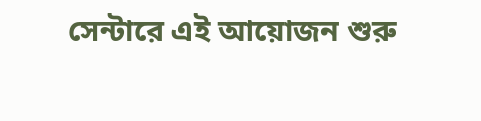সেন্টারে এই আয়োজন শুরু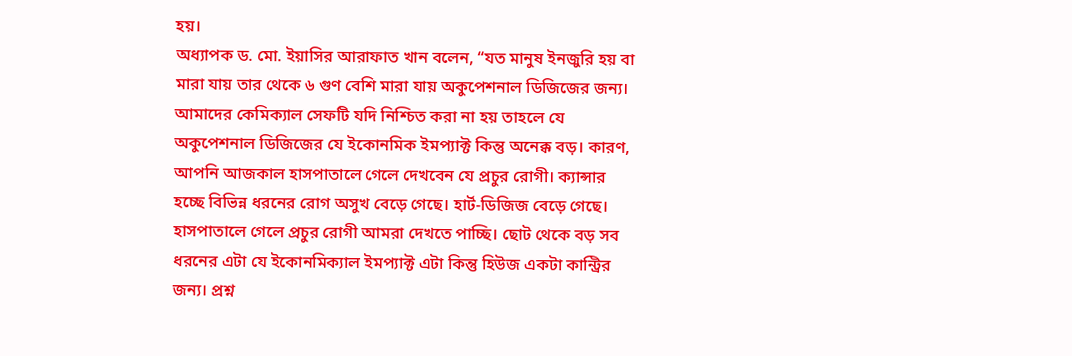হয়।
অধ্যাপক ড. মো. ইয়াসির আরাফাত খান বলেন, “যত মানুষ ইনজুরি হয় বা মারা যায় তার থেকে ৬ গুণ বেশি মারা যায় অকুপেশনাল ডিজিজের জন্য। আমাদের কেমিক্যাল সেফটি যদি নিশ্চিত করা না হয় তাহলে যে অকুপেশনাল ডিজিজের যে ইকোনমিক ইমপ্যাক্ট কিন্তু অনেক্ক বড়। কারণ, আপনি আজকাল হাসপাতালে গেলে দেখবেন যে প্রচুর রোগী। ক্যান্সার হচ্ছে বিভিন্ন ধরনের রোগ অসুখ বেড়ে গেছে। হার্ট-ডিজিজ বেড়ে গেছে। হাসপাতালে গেলে প্রচুর রোগী আমরা দেখতে পাচ্ছি। ছোট থেকে বড় সব ধরনের এটা যে ইকোনমিক্যাল ইমপ্যাক্ট এটা কিন্তু হিউজ একটা কান্ট্রির জন্য। প্রশ্ন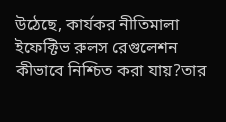উঠেছে, কার্যকর নীতিমালা ইফেক্টিভ রুলস রেগুলেশন কীভাবে নিশ্চিত করা যায়?তার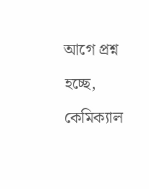আগে প্রশ্ন হচ্ছে, কেমিক্যাল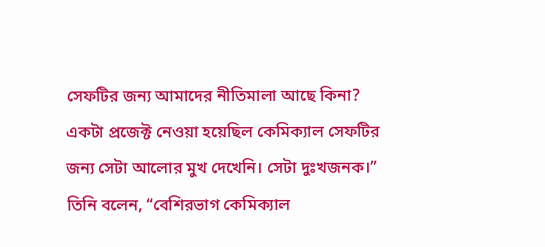সেফটির জন্য আমাদের নীতিমালা আছে কিনা? একটা প্রজেক্ট নেওয়া হয়েছিল কেমিক্যাল সেফটির জন্য সেটা আলোর মুখ দেখেনি। সেটা দুঃখজনক।”
তিনি বলেন, “বেশিরভাগ কেমিক্যাল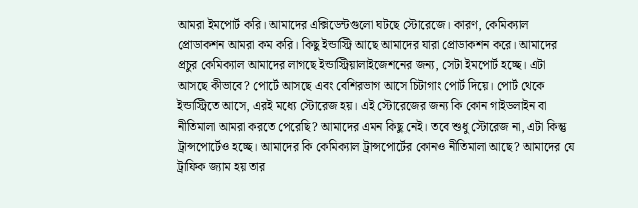আমরা ইমপোর্ট করি। আমাদের এক্সিডেন্টগুলো ঘটছে স্টোরেজে। কারণ, কেমিক্যাল প্রোডাকশন আমরা কম করি। কিছু ইন্ডাস্ট্রি আছে আমাদের যারা প্রোডাকশন করে। আমাদের প্রচুর কেমিক্যাল আমাদের লাগছে ইন্ডাস্ট্রিয়ালাইজেশনের জন্য, সেটা ইমপোর্ট হচ্ছে। এটা আসছে কীভাবে? পোর্টে আসছে এবং বেশিরভাগ আসে চিটাগাং পোর্ট দিয়ে। পোর্ট থেকে ইন্ডাস্ট্রিতে আসে, এরই মধ্যে স্টোরেজ হয়। এই স্টোরেজের জন্য কি কোন গাইডলাইন বা নীতিমালা আমরা করতে পেরেছি? আমাদের এমন কিছু নেই। তবে শুধু স্টোরেজ না, এটা কিন্তু ট্রান্সপোর্টেও হচ্ছে। আমাদের কি কেমিক্যাল ট্রান্সপোর্টের কোনও নীতিমালা আছে? আমাদের যে ট্রাফিক জ্যাম হয় তার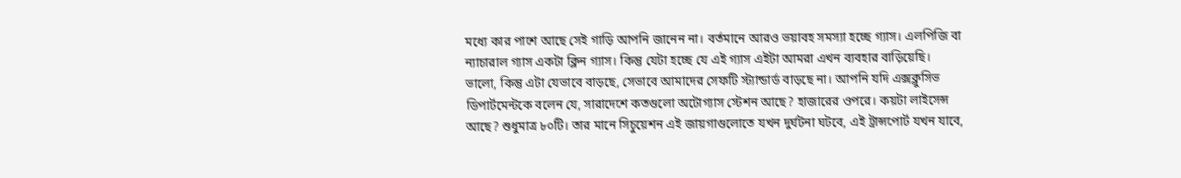মধ্যে কার পাশে আছে সেই গাড়ি আপনি জানেন না। বর্তমানে আরও ভয়াবহ সমস্যা হচ্ছে গ্যাস। এলপিজি বা ন্যাচারাল গ্যাস একটা ক্লিন গ্যাস। কিন্তু যেটা হচ্ছে যে এই গ্যাস এইটা আমরা এখন ব্যবহার বাড়িয়েছি। ভালো, কিন্তু এটা যেভাবে বাড়ছে, সেভাবে আমাদের সেফটি স্ট্যান্ডার্ড বাড়ছে না। আপনি যদি এক্সক্লুসিভ ডিপার্টমেন্টকে বলেন যে, সারাদেশে কতগুলো অটোগ্যাস স্টেশন আছে? হাজারের ওপরে। কয়টা লাইসেন্স আছে? শুধুমাত্র ৮০টি। তার মানে সিচুয়েশন এই জায়গাগুলোতে যখন দুর্ঘটনা ঘটবে, এই ট্রান্সপোর্ট যখন যাবে,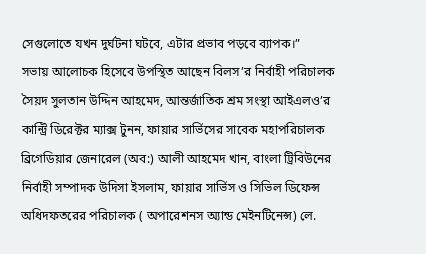সেগুলোতে যখন দুর্ঘটনা ঘটবে, এটার প্রভাব পড়বে ব্যাপক।”
সভায় আলোচক হিসেবে উপস্থিত আছেন বিলস’র নির্বাহী পরিচালক সৈয়দ সুলতান উদ্দিন আহমেদ, আন্তর্জাতিক শ্রম সংস্থা আইএলও’র কান্ট্রি ডিরেক্টর ম্যাক্স টুনন, ফায়ার সার্ভিসের সাবেক মহাপরিচালক ব্রিগেডিয়ার জেনারেল (অব:) আলী আহমেদ খান, বাংলা ট্রিবিউনের নির্বাহী সম্পাদক উদিসা ইসলাম, ফায়ার সার্ভিস ও সিভিল ডিফেন্স অধিদফতরের পরিচালক ( অপারেশনস অ্যান্ড মেইনটিনেন্স) লে.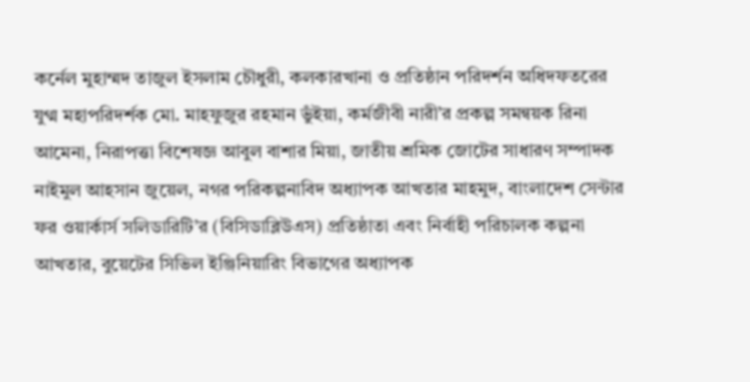কর্নেল মুহাম্মদ তাজুল ইসলাম চৌধুরী, কলকারখানা ও প্রতিষ্ঠান পরিদর্শন অধিদফতরের যুগ্ম মহাপরিদর্শক মো. মাহফুজুর রহমান ভুঁইয়া, কর্মজীবী নারী’র প্রকল্প সমন্বয়ক রিনা আমেনা, নিরাপত্তা বিশেষজ্ঞ আবুল বাশার মিয়া, জাতীয় শ্রমিক জোটের সাধারণ সম্পাদক নাইমুল আহসান জুয়েল, নগর পরিকল্পনাবিদ অধ্যাপক আখতার মাহমুদ, বাংলাদেশ সেন্টার ফর ওয়ার্কার্স সলিডারিটি’র (বিসিডাব্লিউএস) প্রতিষ্ঠাতা এবং নির্বাহী পরিচালক কল্পনা আখতার, বুয়েটের সিভিল ইঞ্জিনিয়ারিং বিভাগের অধ্যাপক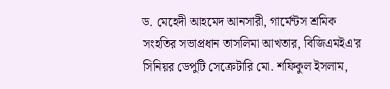ড. মেহেদী আহমেদ আনসারী, গার্মেন্টস শ্রমিক সংহতির সভাপ্রধান তাসলিমা আখতার, বিজিএমইএ'র সিনিয়র ডেপুটি সেক্রেটারি মো. শফিকুল ইসলাম,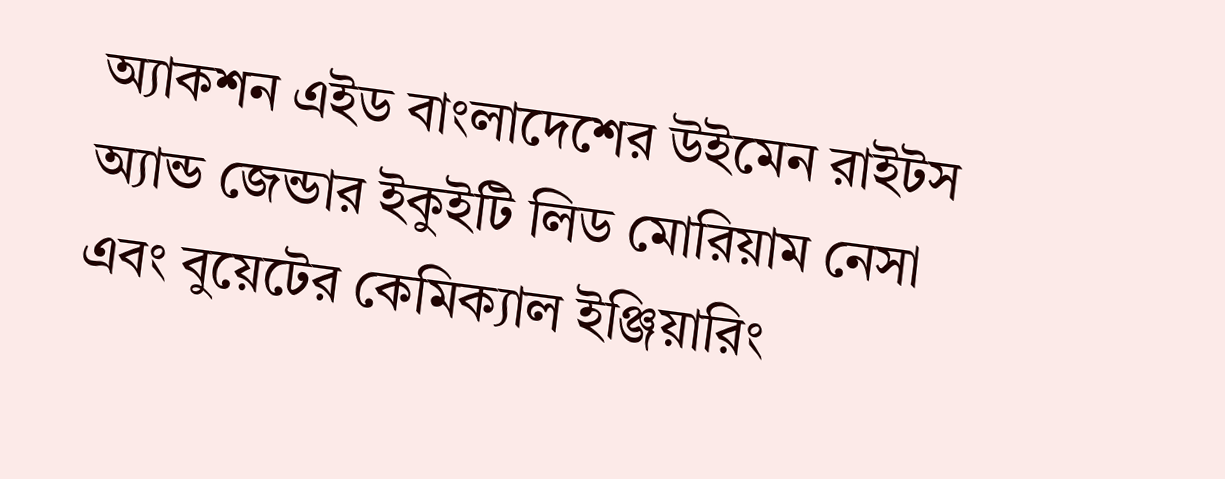অ্যাকশন এইড বাংলাদেশের উইমেন রাইটস অ্যান্ড জেন্ডার ইকুইটি লিড মোরিয়াম নেসা এবং বুয়েটের কেমিক্যাল ইঞ্জিয়ারিং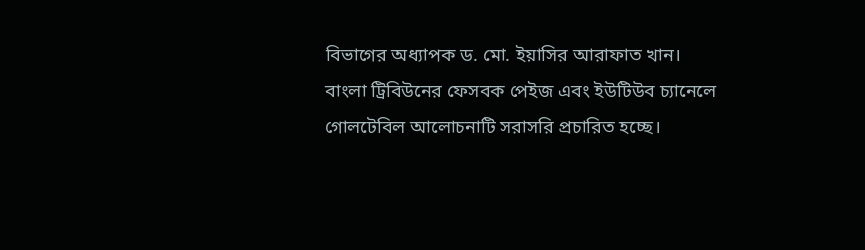বিভাগের অধ্যাপক ড. মো. ইয়াসির আরাফাত খান।
বাংলা ট্রিবিউনের ফেসবক পেইজ এবং ইউটিউব চ্যানেলে গোলটেবিল আলোচনাটি সরাসরি প্রচারিত হচ্ছে।